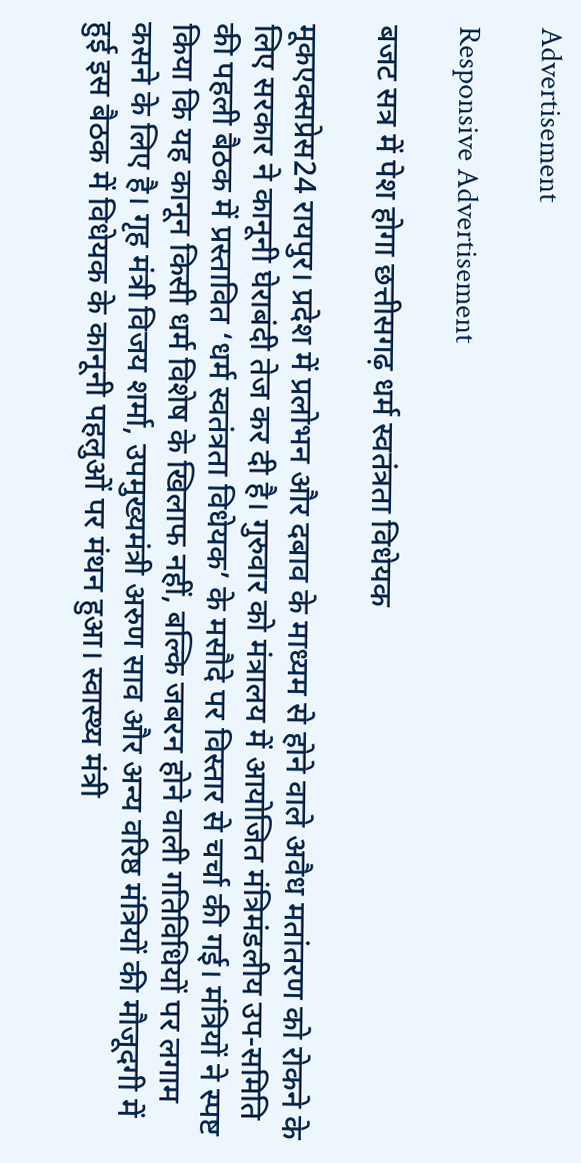Advertisement

Responsive Advertisement

बजट सत्र में पेश होगा छत्तीसगढ़ धर्म स्वतंत्रता विधेयक

मूकएक्सप्रेस24 रायपुर। प्रदेश में प्रलोभन और दबाव के माध्यम से होने वाले अवैध मतांतरण को रोकने के लिए सरकार ने कानूनी घेराबंदी तेज कर दी है। गुरुवार को मंत्रालय में आयोजित मंत्रिमंडलीय उप-समिति की पहली बैठक में प्रस्तावित ‘धर्म स्वतंत्रता विधेयक’ के मसौदे पर विस्तार से चर्चा की गई। मंत्रियों ने स्पष्ट किया कि यह कानून किसी धर्म विशेष के खिलाफ नहीं, बल्कि जबरन होने वाली गतिविधियों पर लगाम कसने के लिए है। गृह मंत्री विजय शर्मा, उपमुख्यमंत्री अरुण साव और अन्य वरिष्ठ मंत्रियों की मौजूदगी में हुई इस बैठक में विधेयक के कानूनी पहलुओं पर मंथन हुआ। स्वास्थ्य मंत्री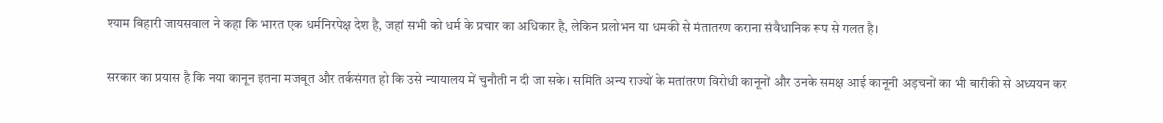श्याम बिहारी जायसवाल ने कहा कि भारत एक धर्मनिरपेक्ष देश है, जहां सभी को धर्म के प्रचार का अधिकार है, लेकिन प्रलोभन या धमकी से मंतातरण कराना संवैधानिक रूप से गलत है।

सरकार का प्रयास है कि नया कानून इतना मजबूत और तर्कसंगत हो कि उसे न्यायालय में चुनौती न दी जा सके। समिति अन्य राज्यों के मतांतरण विरोधी कानूनों और उनके समक्ष आई कानूनी अड़चनों का भी बारीकी से अध्ययन कर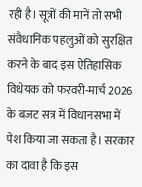रही है। सूत्रों की मानें तो सभी संवैधानिक पहलुओं को सुरक्षित करने के बाद इस ऐतिहासिक विधेयक को फरवरी-मार्च 2026 के बजट सत्र में विधानसभा में पेश किया जा सकता है। सरकार का दावा है कि इस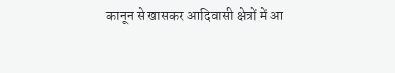कानून से खासकर आदिवासी क्षेत्रों में आ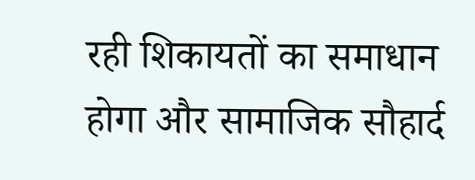रही शिकायतों का समाधान होगा और सामाजिक सौहार्द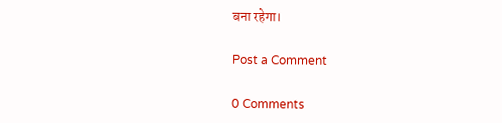बना रहेगा।

Post a Comment

0 Comments